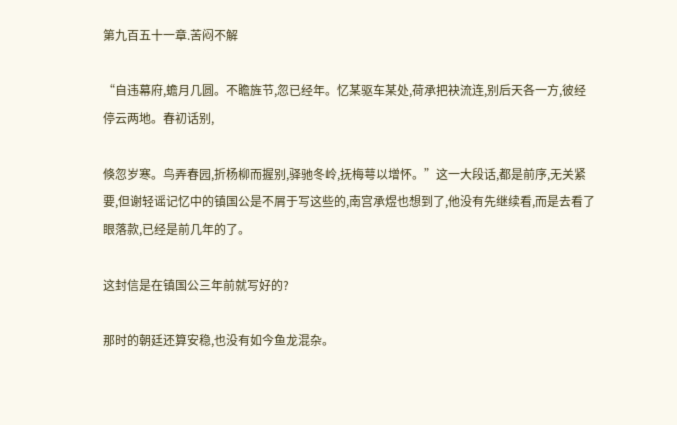第九百五十一章.苦闷不解

“自违幕府,蟾月几圆。不瞻旌节,忽已经年。忆某驱车某处,荷承把袂流连,别后天各一方,彼经停云两地。春初话别,

倏忽岁寒。鸟弄春园,折杨柳而握别,驿驰冬岭,抚梅萼以增怀。”这一大段话,都是前序,无关紧要,但谢轻谣记忆中的镇国公是不屑于写这些的,南宫承煜也想到了,他没有先继续看,而是去看了眼落款,已经是前几年的了。

这封信是在镇国公三年前就写好的?

那时的朝廷还算安稳,也没有如今鱼龙混杂。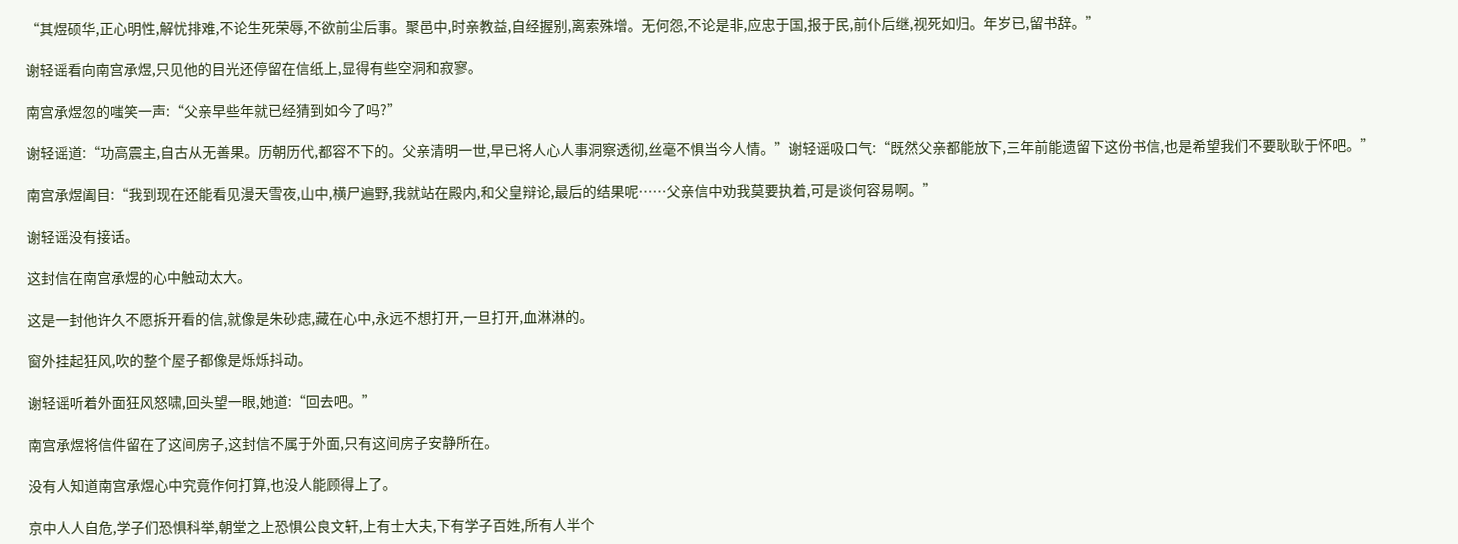“其煜硕华,正心明性,解忧排难,不论生死荣辱,不欲前尘后事。聚邑中,时亲教益,自经握别,离索殊增。无何怨,不论是非,应忠于国,报于民,前仆后继,视死如归。年岁已,留书辞。”

谢轻谣看向南宫承煜,只见他的目光还停留在信纸上,显得有些空洞和寂寥。

南宫承煜忽的嗤笑一声:“父亲早些年就已经猜到如今了吗?”

谢轻谣道:“功高震主,自古从无善果。历朝历代,都容不下的。父亲清明一世,早已将人心人事洞察透彻,丝毫不惧当今人情。”谢轻谣吸口气:“既然父亲都能放下,三年前能遗留下这份书信,也是希望我们不要耿耿于怀吧。”

南宫承煜阖目:“我到现在还能看见漫天雪夜,山中,横尸遍野,我就站在殿内,和父皇辩论,最后的结果呢……父亲信中劝我莫要执着,可是谈何容易啊。”

谢轻谣没有接话。

这封信在南宫承煜的心中触动太大。

这是一封他许久不愿拆开看的信,就像是朱砂痣,藏在心中,永远不想打开,一旦打开,血淋淋的。

窗外挂起狂风,吹的整个屋子都像是烁烁抖动。

谢轻谣听着外面狂风怒啸,回头望一眼,她道:“回去吧。”

南宫承煜将信件留在了这间房子,这封信不属于外面,只有这间房子安静所在。

没有人知道南宫承煜心中究竟作何打算,也没人能顾得上了。

京中人人自危,学子们恐惧科举,朝堂之上恐惧公良文轩,上有士大夫,下有学子百姓,所有人半个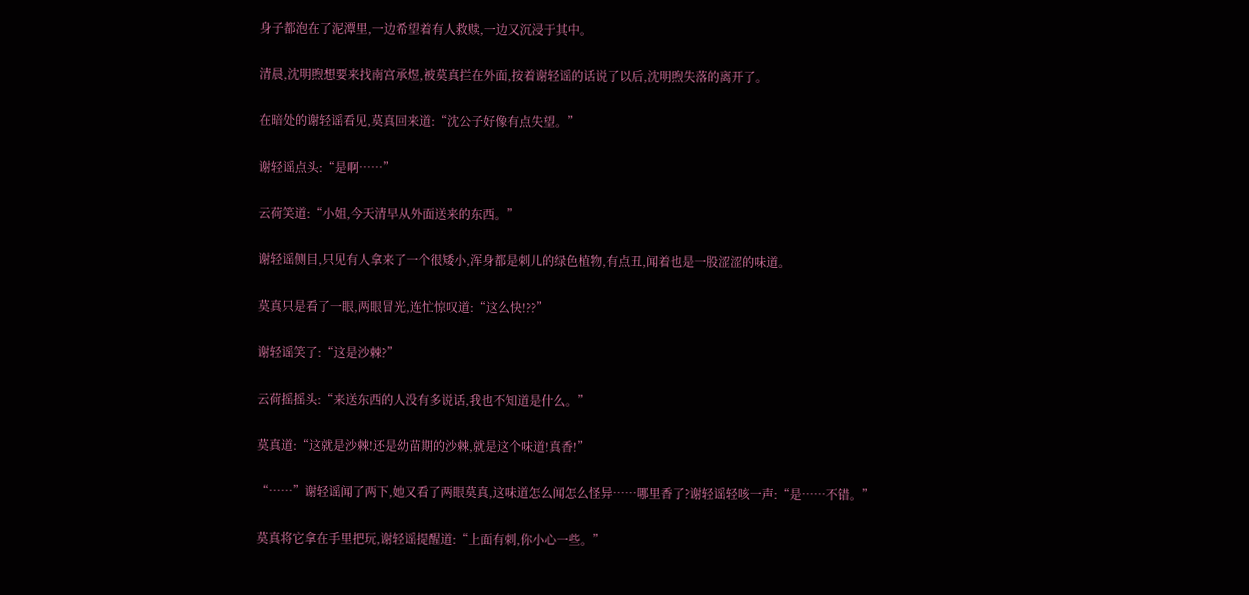身子都泡在了泥潭里,一边希望着有人救赎,一边又沉浸于其中。

清晨,沈明煦想要来找南宫承煜,被莫真拦在外面,按着谢轻谣的话说了以后,沈明煦失落的离开了。

在暗处的谢轻谣看见,莫真回来道:“沈公子好像有点失望。”

谢轻谣点头:“是啊……”

云荷笑道:“小姐,今天清早从外面送来的东西。”

谢轻谣侧目,只见有人拿来了一个很矮小,浑身都是刺儿的绿色植物,有点丑,闻着也是一股涩涩的味道。

莫真只是看了一眼,两眼冒光,连忙惊叹道:“这么快!??”

谢轻谣笑了:“这是沙棘?”

云荷摇摇头:“来送东西的人没有多说话,我也不知道是什么。”

莫真道:“这就是沙棘!还是幼苗期的沙棘,就是这个味道!真香!”

“……”谢轻谣闻了两下,她又看了两眼莫真,这味道怎么闻怎么怪异……哪里香了?谢轻谣轻咳一声:“是……不错。”

莫真将它拿在手里把玩,谢轻谣提醒道:“上面有刺,你小心一些。”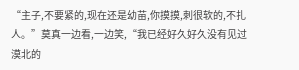“主子,不要紧的,现在还是幼苗,你摸摸,刺很软的,不扎人。”莫真一边看,一边笑,“我已经好久好久没有见过漠北的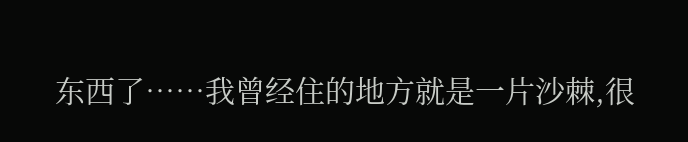东西了……我曾经住的地方就是一片沙棘,很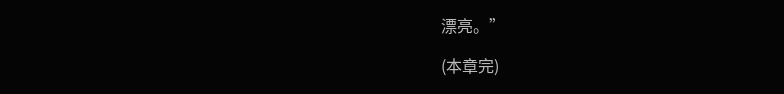漂亮。”

(本章完)